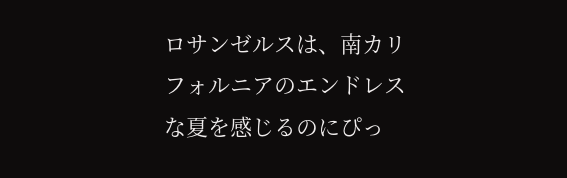ロサンゼルスは、南カリフォルニアのエンドレスな夏を感じるのにぴっ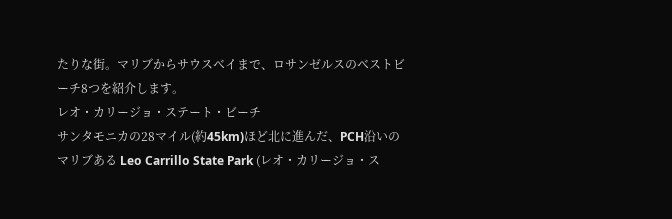たりな街。マリブからサウスベイまで、ロサンゼルスのベストビーチ8つを紹介します。
レオ・カリージョ・ステート・ビーチ
サンタモニカの28マイル(約45km)ほど北に進んだ、PCH沿いのマリブある Leo Carrillo State Park (レオ・カリージョ・ス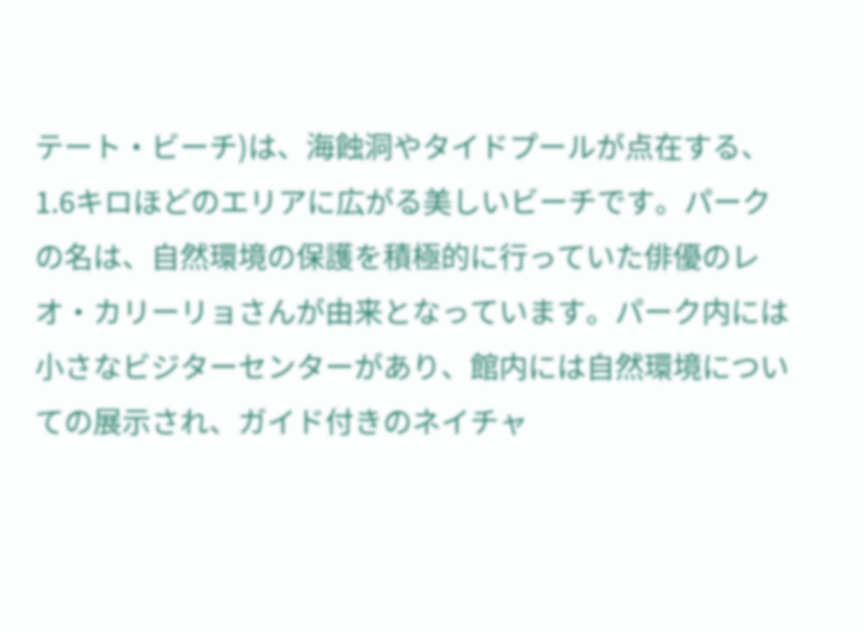テート・ビーチ)は、海蝕洞やタイドプールが点在する、1.6キロほどのエリアに広がる美しいビーチです。パークの名は、自然環境の保護を積極的に行っていた俳優のレオ・カリーリョさんが由来となっています。パーク内には小さなビジターセンターがあり、館内には自然環境についての展示され、ガイド付きのネイチャ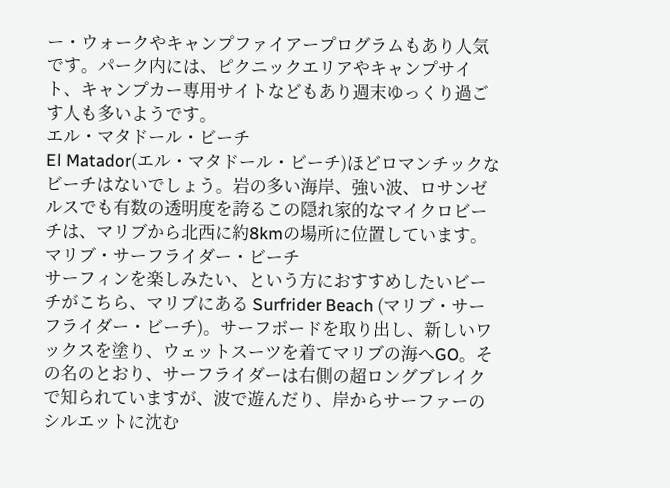ー・ウォークやキャンプファイアープログラムもあり人気です。パーク内には、ピクニックエリアやキャンプサイト、キャンプカー専用サイトなどもあり週末ゆっくり過ごす人も多いようです。
エル・マタドール・ビーチ
El Matador(エル・マタドール・ビーチ)ほどロマンチックなビーチはないでしょう。岩の多い海岸、強い波、ロサンゼルスでも有数の透明度を誇るこの隠れ家的なマイクロビーチは、マリブから北西に約8kmの場所に位置しています。
マリブ・サーフライダー・ビーチ
サーフィンを楽しみたい、という方におすすめしたいビーチがこちら、マリブにある Surfrider Beach (マリブ・サーフライダー・ビーチ)。サーフボードを取り出し、新しいワックスを塗り、ウェットスーツを着てマリブの海へGO。その名のとおり、サーフライダーは右側の超ロングブレイクで知られていますが、波で遊んだり、岸からサーファーのシルエットに沈む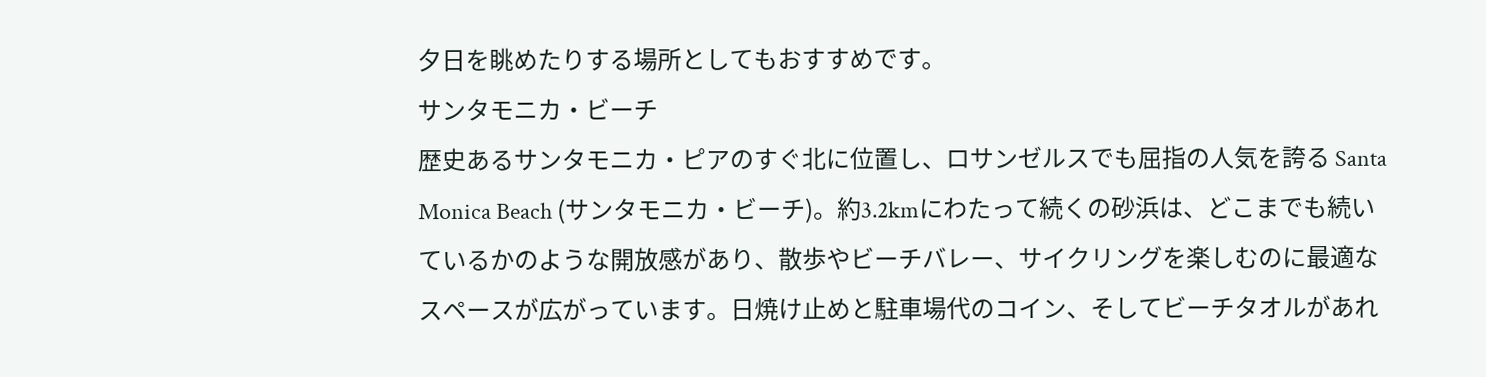夕日を眺めたりする場所としてもおすすめです。
サンタモニカ・ビーチ
歴史あるサンタモニカ・ピアのすぐ北に位置し、ロサンゼルスでも屈指の人気を誇る Santa Monica Beach (サンタモニカ・ビーチ)。約3.2kmにわたって続くの砂浜は、どこまでも続いているかのような開放感があり、散歩やビーチバレー、サイクリングを楽しむのに最適なスペースが広がっています。日焼け止めと駐車場代のコイン、そしてビーチタオルがあれ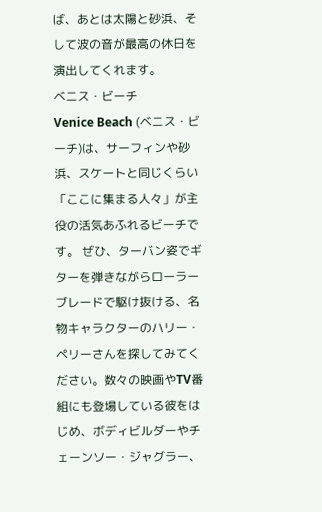ば、あとは太陽と砂浜、そして波の音が最高の休日を演出してくれます。
ベニス・ビーチ
Venice Beach (ベニス・ビーチ)は、サーフィンや砂浜、スケートと同じくらい「ここに集まる人々」が主役の活気あふれるビーチです。 ぜひ、ターバン姿でギターを弾きながらローラーブレードで駆け抜ける、名物キャラクターのハリー・ペリーさんを探してみてください。数々の映画やTV番組にも登場している彼をはじめ、ボディビルダーやチェーンソー・ジャグラー、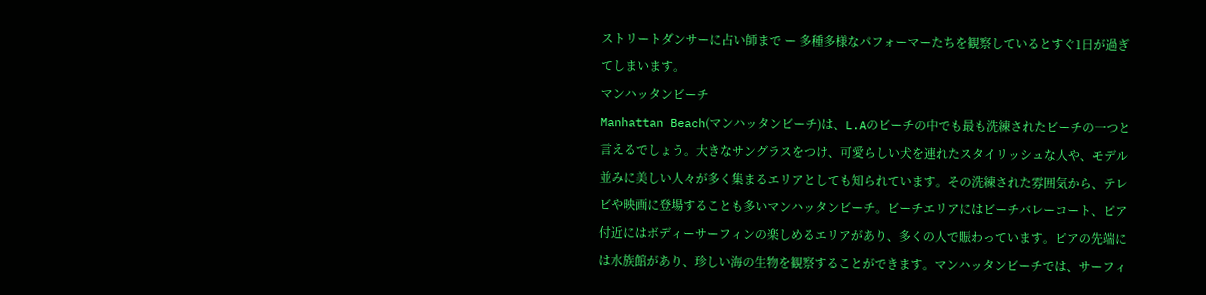ストリートダンサーに占い師まで ー 多種多様なパフォーマーたちを観察しているとすぐ1日が過ぎてしまいます。
マンハッタンビーチ
Manhattan Beach(マンハッタンビーチ)は、L.Aのビーチの中でも最も洗練されたビーチの一つと言えるでしょう。大きなサングラスをつけ、可愛らしい犬を連れたスタイリッシュな人や、モデル並みに美しい人々が多く集まるエリアとしても知られています。その洗練された雰囲気から、テレビや映画に登場することも多いマンハッタンビーチ。ビーチエリアにはビーチバレーコート、ピア付近にはボディーサーフィンの楽しめるエリアがあり、多くの人で賑わっています。ピアの先端には水族館があり、珍しい海の生物を観察することができます。マンハッタンビーチでは、サーフィ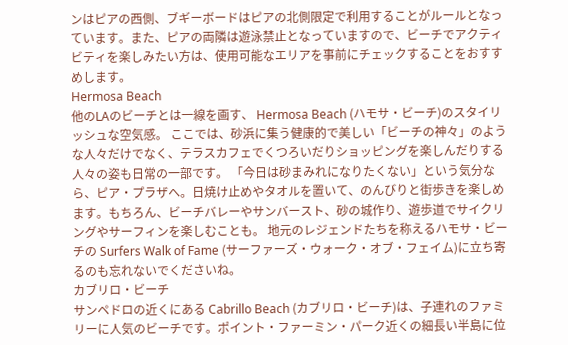ンはピアの西側、ブギーボードはピアの北側限定で利用することがルールとなっています。また、ピアの両隣は遊泳禁止となっていますので、ビーチでアクティビティを楽しみたい方は、使用可能なエリアを事前にチェックすることをおすすめします。
Hermosa Beach
他のLAのビーチとは一線を画す、 Hermosa Beach (ハモサ・ビーチ)のスタイリッシュな空気感。 ここでは、砂浜に集う健康的で美しい「ビーチの神々」のような人々だけでなく、テラスカフェでくつろいだりショッピングを楽しんだりする人々の姿も日常の一部です。 「今日は砂まみれになりたくない」という気分なら、ピア・プラザへ。日焼け止めやタオルを置いて、のんびりと街歩きを楽しめます。もちろん、ビーチバレーやサンバースト、砂の城作り、遊歩道でサイクリングやサーフィンを楽しむことも。 地元のレジェンドたちを称えるハモサ・ビーチの Surfers Walk of Fame (サーファーズ・ウォーク・オブ・フェイム)に立ち寄るのも忘れないでくださいね。
カブリロ・ビーチ
サンペドロの近くにある Cabrillo Beach (カブリロ・ビーチ)は、子連れのファミリーに人気のビーチです。ポイント・ファーミン・パーク近くの細長い半島に位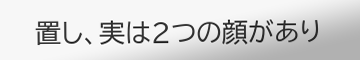置し、実は2つの顔があり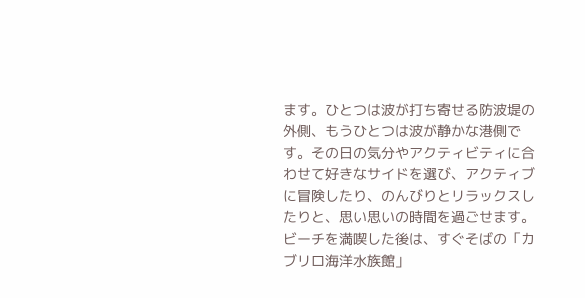ます。ひとつは波が打ち寄せる防波堤の外側、もうひとつは波が静かな港側です。その日の気分やアクティビティに合わせて好きなサイドを選び、アクティブに冒険したり、のんびりとリラックスしたりと、思い思いの時間を過ごせます。 ビーチを満喫した後は、すぐそばの「カブリロ海洋水族館」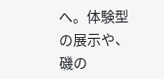へ。体験型の展示や、磯の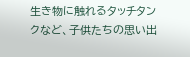生き物に触れるタッチタンクなど、子供たちの思い出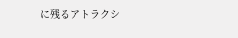に残るアトラクシ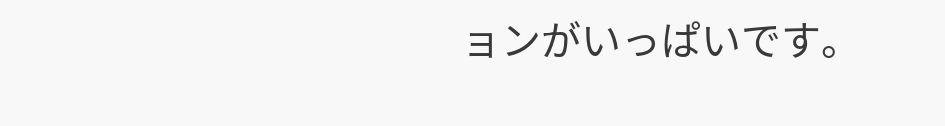ョンがいっぱいです。